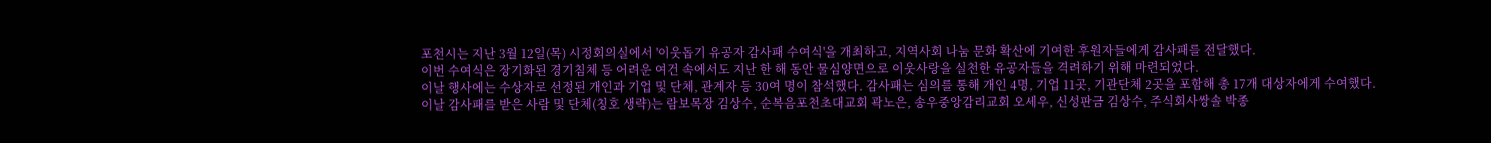포천시는 지난 3월 12일(목) 시정회의실에서 '이웃돕기 유공자 감사패 수여식'을 개최하고, 지역사회 나눔 문화 확산에 기여한 후원자들에게 감사패를 전달했다.
이번 수여식은 장기화된 경기침체 등 어려운 여건 속에서도 지난 한 해 동안 물심양면으로 이웃사랑을 실천한 유공자들을 격려하기 위해 마련되었다.
이날 행사에는 수상자로 선정된 개인과 기업 및 단체, 관계자 등 30여 명이 참석했다. 감사패는 심의를 통해 개인 4명, 기업 11곳, 기관단체 2곳을 포함해 총 17개 대상자에게 수여했다.
이날 감사패를 받은 사람 및 단체(칭호 생략)는 람보목장 김상수, 순복음포천초대교회 곽노은, 송우중앙감리교회 오세우, 신성판금 김상수, 주식회사쌍솔 박종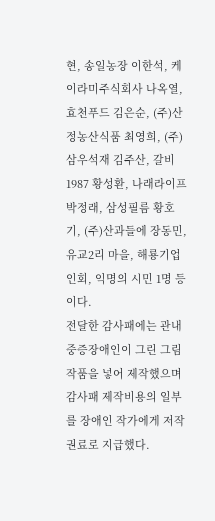현, 송일농장 이한석, 케이라미주식회사 나옥열, 효천푸드 김은순, (주)산정농산식품 최영희, (주)삼우석재 김주산, 갈비1987 황성환, 나래라이프 박정래, 삼성필름 황호기, (주)산과들에 장동민, 유교2리 마을, 해룡기업인회, 익명의 시민 1명 등이다.
전달한 감사패에는 관내 중증장애인이 그린 그림 작품을 넣어 제작했으며 감사패 제작비용의 일부를 장애인 작가에게 저작권료로 지급했다.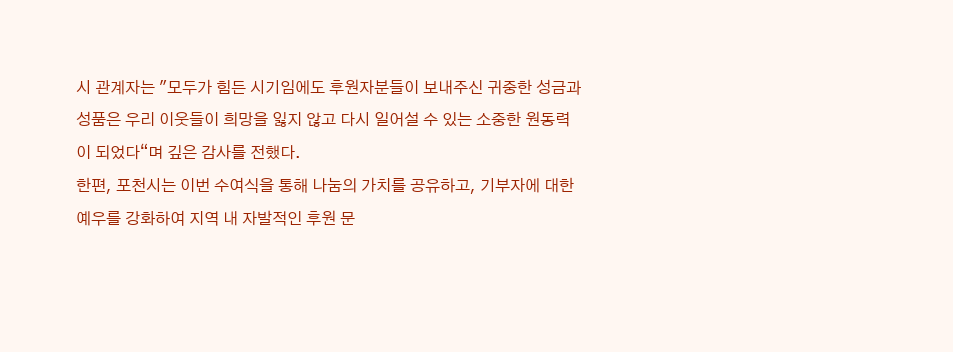시 관계자는 "모두가 힘든 시기임에도 후원자분들이 보내주신 귀중한 성금과 성품은 우리 이웃들이 희망을 잃지 않고 다시 일어설 수 있는 소중한 원동력이 되었다“며 깊은 감사를 전했다.
한편, 포천시는 이번 수여식을 통해 나눔의 가치를 공유하고, 기부자에 대한 예우를 강화하여 지역 내 자발적인 후원 문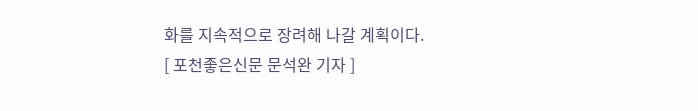화를 지속적으로 장려해 나갈 계획이다.
[ 포천좋은신문 문석완 기자 ]